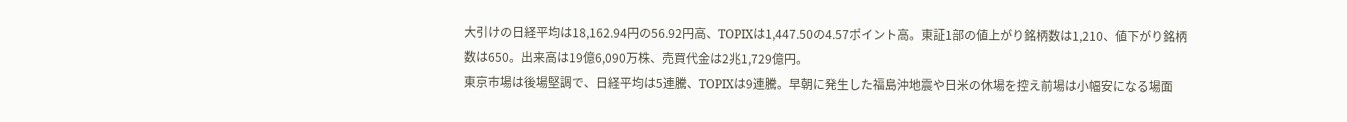大引けの日経平均は18,162.94円の56.92円高、TOPIXは1,447.50の4.57ポイント高。東証1部の値上がり銘柄数は1,210、値下がり銘柄数は650。出来高は19億6,090万株、売買代金は2兆1,729億円。
東京市場は後場堅調で、日経平均は5連騰、TOPIXは9連騰。早朝に発生した福島沖地震や日米の休場を控え前場は小幅安になる場面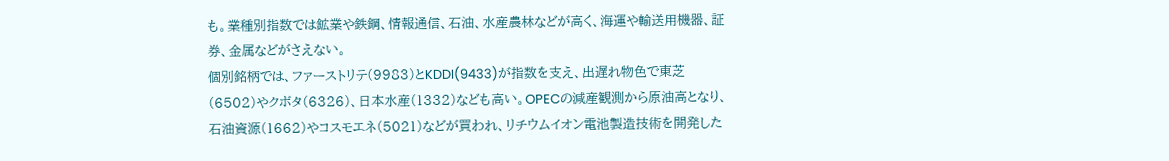も。業種別指数では鉱業や鉄鋼、情報通信、石油、水産農林などが高く、海運や輸送用機器、証券、金属などがさえない。
個別銘柄では、ファーストリテ(9983)とKDDI(9433)が指数を支え、出遅れ物色で東芝(6502)やクボタ(6326)、日本水産(1332)なども高い。OPECの減産観測から原油高となり、石油資源(1662)やコスモエネ(5021)などが買われ、リチウムイオン電池製造技術を開発した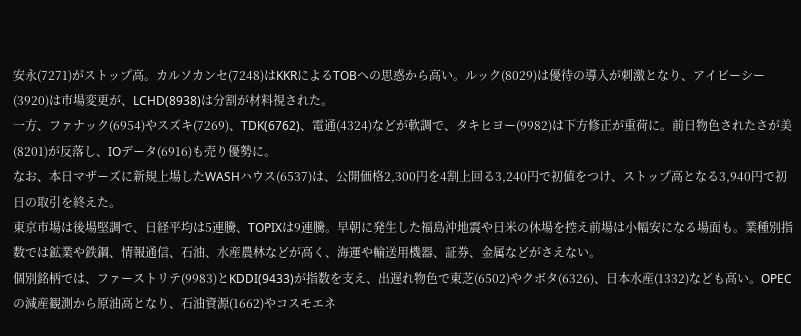安永(7271)がストップ高。カルソカンセ(7248)はKKRによるTOBへの思惑から高い。ルック(8029)は優待の導入が刺激となり、アイビーシー(3920)は市場変更が、LCHD(8938)は分割が材料視された。
一方、ファナック(6954)やスズキ(7269)、TDK(6762)、電通(4324)などが軟調で、タキヒヨー(9982)は下方修正が重荷に。前日物色されたさが美(8201)が反落し、IOデータ(6916)も売り優勢に。
なお、本日マザーズに新規上場したWASHハウス(6537)は、公開価格2,300円を4割上回る3,240円で初値をつけ、ストップ高となる3,940円で初日の取引を終えた。
東京市場は後場堅調で、日経平均は5連騰、TOPIXは9連騰。早朝に発生した福島沖地震や日米の休場を控え前場は小幅安になる場面も。業種別指数では鉱業や鉄鋼、情報通信、石油、水産農林などが高く、海運や輸送用機器、証券、金属などがさえない。
個別銘柄では、ファーストリテ(9983)とKDDI(9433)が指数を支え、出遅れ物色で東芝(6502)やクボタ(6326)、日本水産(1332)なども高い。OPECの減産観測から原油高となり、石油資源(1662)やコスモエネ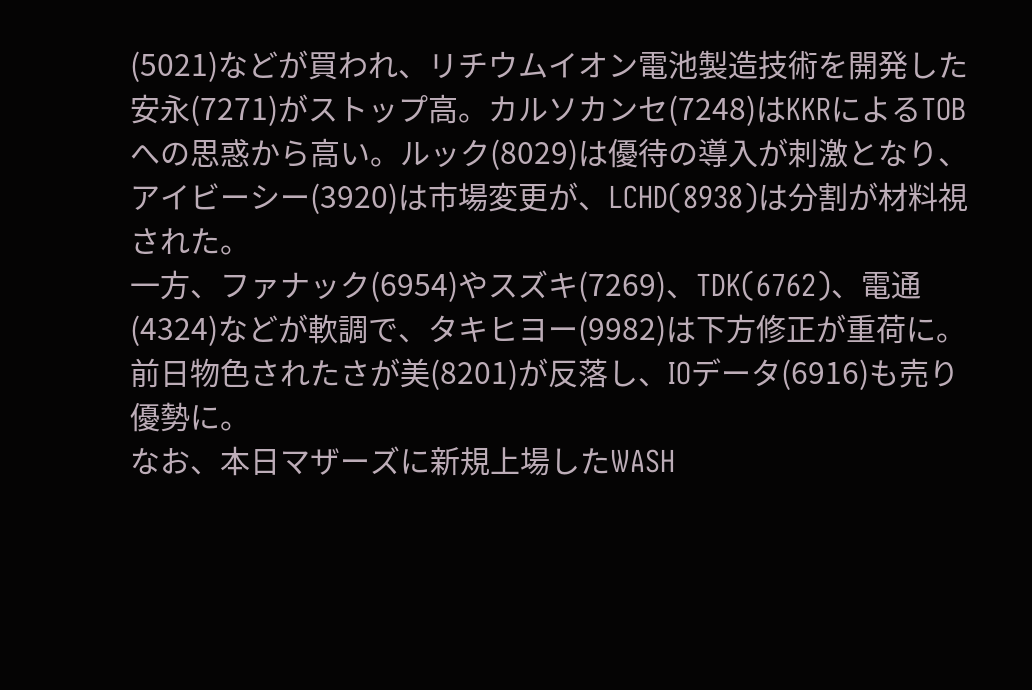(5021)などが買われ、リチウムイオン電池製造技術を開発した安永(7271)がストップ高。カルソカンセ(7248)はKKRによるTOBへの思惑から高い。ルック(8029)は優待の導入が刺激となり、アイビーシー(3920)は市場変更が、LCHD(8938)は分割が材料視された。
一方、ファナック(6954)やスズキ(7269)、TDK(6762)、電通(4324)などが軟調で、タキヒヨー(9982)は下方修正が重荷に。前日物色されたさが美(8201)が反落し、IOデータ(6916)も売り優勢に。
なお、本日マザーズに新規上場したWASH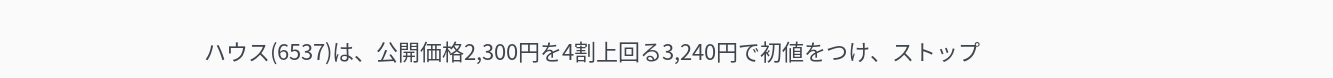ハウス(6537)は、公開価格2,300円を4割上回る3,240円で初値をつけ、ストップ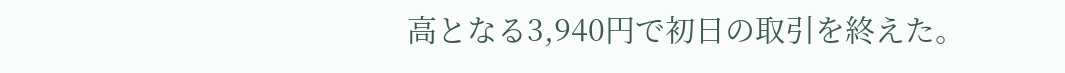高となる3,940円で初日の取引を終えた。